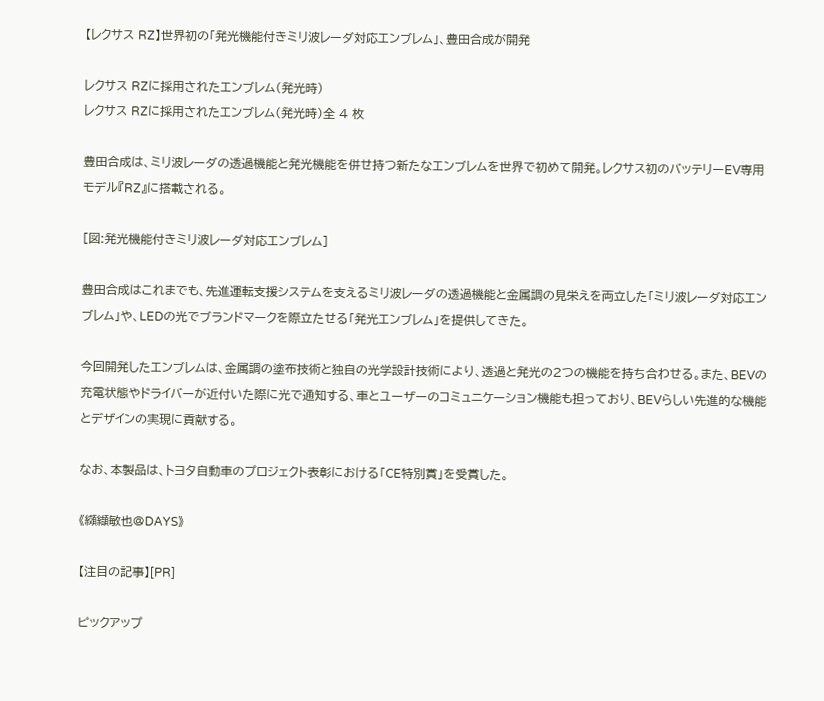【レクサス RZ】世界初の「発光機能付きミリ波レーダ対応エンブレム」、豊田合成が開発

レクサス RZに採用されたエンブレム(発光時)
レクサス RZに採用されたエンブレム(発光時)全 4 枚

豊田合成は、ミリ波レーダの透過機能と発光機能を併せ持つ新たなエンブレムを世界で初めて開発。レクサス初のバッテリーEV専用モデル『RZ』に搭載される。

[図:発光機能付きミリ波レーダ対応エンブレム]

豊田合成はこれまでも、先進運転支援システムを支えるミリ波レーダの透過機能と金属調の見栄えを両立した「ミリ波レーダ対応エンブレム」や、LEDの光でブランドマークを際立たせる「発光エンブレム」を提供してきた。

今回開発したエンブレムは、金属調の塗布技術と独自の光学設計技術により、透過と発光の2つの機能を持ち合わせる。また、BEVの充電状態やドライバーが近付いた際に光で通知する、車とユーザーのコミュニケーション機能も担っており、BEVらしい先進的な機能とデザインの実現に貢献する。

なお、本製品は、トヨタ自動車のプロジェクト表彰における「CE特別賞」を受賞した。

《纐纈敏也@DAYS》

【注目の記事】[PR]

ピックアップ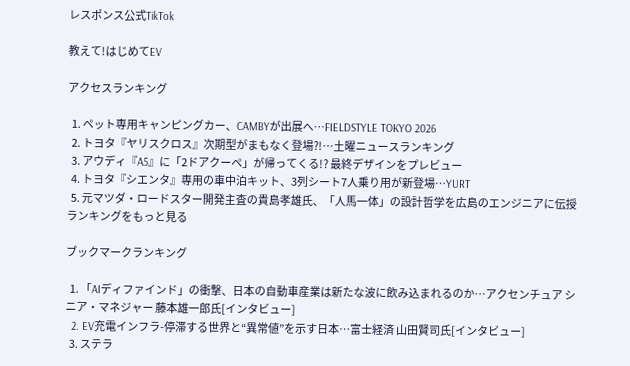レスポンス公式TikTok

教えて!はじめてEV

アクセスランキング

  1. ペット専用キャンピングカー、CAMBYが出展へ…FIELDSTYLE TOKYO 2026
  2. トヨタ『ヤリスクロス』次期型がまもなく登場?!…土曜ニュースランキング
  3. アウディ『A5』に「2ドアクーペ」が帰ってくる!? 最終デザインをプレビュー
  4. トヨタ『シエンタ』専用の車中泊キット、3列シート7人乗り用が新登場…YURT
  5. 元マツダ・ロードスター開発主査の貴島孝雄氏、「人馬一体」の設計哲学を広島のエンジニアに伝授
ランキングをもっと見る

ブックマークランキング

  1. 「AIディファインド」の衝撃、日本の自動車産業は新たな波に飲み込まれるのか…アクセンチュア シニア・マネジャー 藤本雄一郎氏[インタビュー]
  2. EV充電インフラ-停滞する世界と“異常値”を示す日本…富士経済 山田賢司氏[インタビュー]
  3. ステラ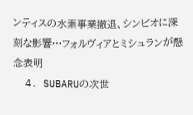ンティスの水素事業撤退、シンビオに深刻な影響…フォルヴィアとミシュランが懸念表明
  4. SUBARUの次世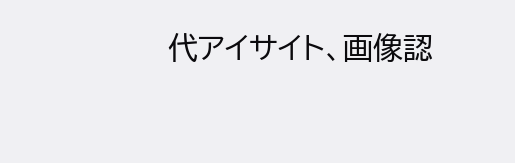代アイサイト、画像認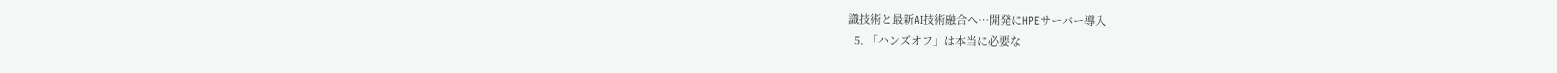識技術と最新AI技術融合へ…開発にHPEサーバー導入
  5. 「ハンズオフ」は本当に必要な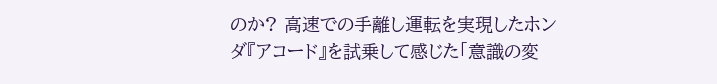のか? 高速での手離し運転を実現したホンダ『アコード』を試乗して感じた「意識の変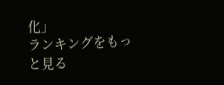化」
ランキングをもっと見る